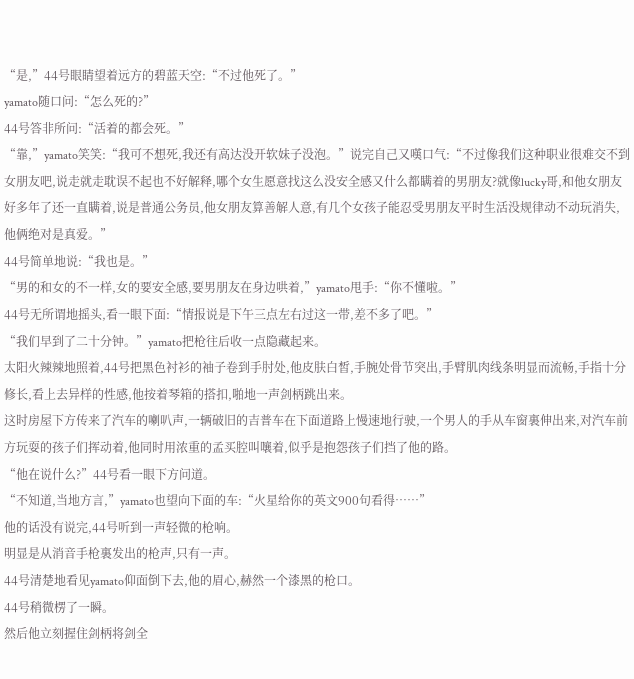“是,”44号眼睛望着远方的碧蓝天空:“不过他死了。”
yamato随口问:“怎么死的?”
44号答非所问:“活着的都会死。”
“靠,”yamato笑笑:“我可不想死,我还有高达没开软妹子没泡。”说完自己又嘆口气:“不过像我们这种职业很难交不到女朋友吧,说走就走耽误不起也不好解释,哪个女生愿意找这么没安全感又什么都瞒着的男朋友?就像lucky哥,和他女朋友好多年了还一直瞒着,说是普通公务员,他女朋友算善解人意,有几个女孩子能忍受男朋友平时生活没规律动不动玩消失,他俩绝对是真爱。”
44号简单地说:“我也是。”
“男的和女的不一样,女的要安全感,要男朋友在身边哄着,”yamato甩手:“你不懂啦。”
44号无所谓地摇头,看一眼下面:“情报说是下午三点左右过这一带,差不多了吧。”
“我们早到了二十分钟。”yamato把枪往后收一点隐藏起来。
太阳火辣辣地照着,44号把黑色衬衫的袖子卷到手肘处,他皮肤白皙,手腕处骨节突出,手臂肌肉线条明显而流畅,手指十分修长,看上去异样的性感,他按着琴箱的搭扣,啪地一声剑柄跳出来。
这时房屋下方传来了汽车的喇叭声,一辆破旧的吉普车在下面道路上慢速地行驶,一个男人的手从车窗裏伸出来,对汽车前方玩耍的孩子们挥动着,他同时用浓重的孟买腔叫嚷着,似乎是抱怨孩子们挡了他的路。
“他在说什么?”44号看一眼下方问道。
“不知道,当地方言,”yamato也望向下面的车:“火星给你的英文900句看得……”
他的话没有说完,44号听到一声轻微的枪响。
明显是从消音手枪裏发出的枪声,只有一声。
44号清楚地看见yamato仰面倒下去,他的眉心,赫然一个漆黑的枪口。
44号稍微楞了一瞬。
然后他立刻握住剑柄将剑全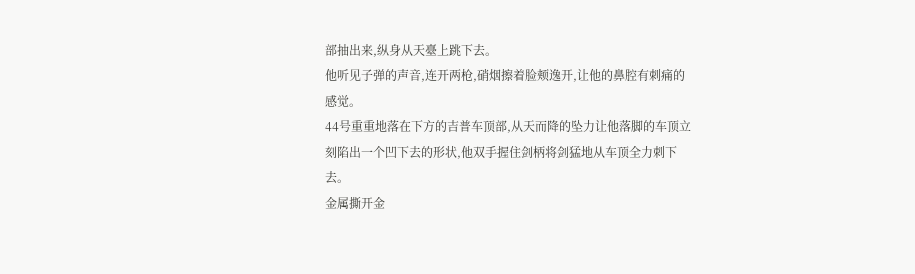部抽出来,纵身从天臺上跳下去。
他听见子弹的声音,连开两枪,硝烟擦着脸颊逸开,让他的鼻腔有刺痛的感觉。
44号重重地落在下方的吉普车顶部,从天而降的坠力让他落脚的车顶立刻陷出一个凹下去的形状,他双手握住剑柄将剑猛地从车顶全力刺下去。
金属撕开金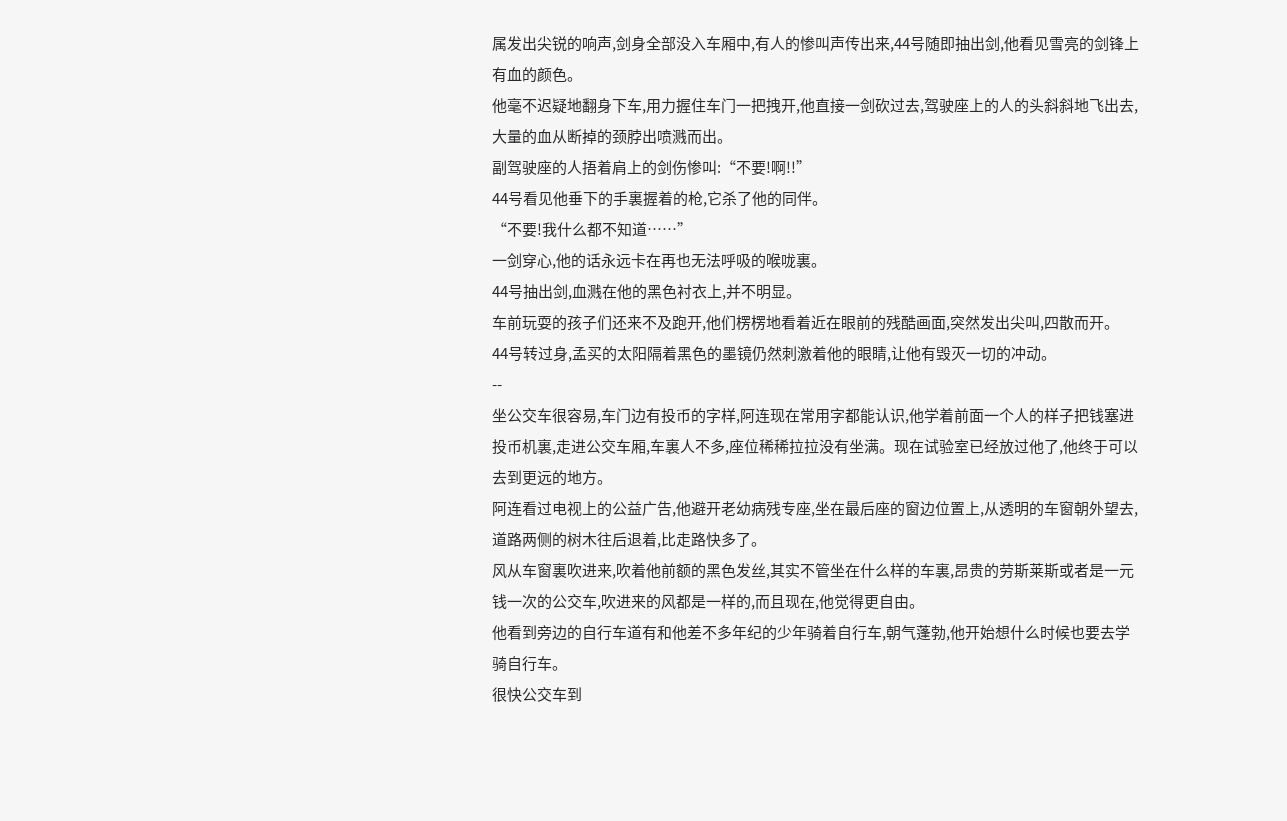属发出尖锐的响声,剑身全部没入车厢中,有人的惨叫声传出来,44号随即抽出剑,他看见雪亮的剑锋上有血的颜色。
他毫不迟疑地翻身下车,用力握住车门一把拽开,他直接一剑砍过去,驾驶座上的人的头斜斜地飞出去,大量的血从断掉的颈脖出喷溅而出。
副驾驶座的人捂着肩上的剑伤惨叫:“不要!啊!!”
44号看见他垂下的手裏握着的枪,它杀了他的同伴。
“不要!我什么都不知道……”
一剑穿心,他的话永远卡在再也无法呼吸的喉咙裏。
44号抽出剑,血溅在他的黑色衬衣上,并不明显。
车前玩耍的孩子们还来不及跑开,他们楞楞地看着近在眼前的残酷画面,突然发出尖叫,四散而开。
44号转过身,孟买的太阳隔着黑色的墨镜仍然刺激着他的眼睛,让他有毁灭一切的冲动。
--
坐公交车很容易,车门边有投币的字样,阿连现在常用字都能认识,他学着前面一个人的样子把钱塞进投币机裏,走进公交车厢,车裏人不多,座位稀稀拉拉没有坐满。现在试验室已经放过他了,他终于可以去到更远的地方。
阿连看过电视上的公益广告,他避开老幼病残专座,坐在最后座的窗边位置上,从透明的车窗朝外望去,道路两侧的树木往后退着,比走路快多了。
风从车窗裏吹进来,吹着他前额的黑色发丝,其实不管坐在什么样的车裏,昂贵的劳斯莱斯或者是一元钱一次的公交车,吹进来的风都是一样的,而且现在,他觉得更自由。
他看到旁边的自行车道有和他差不多年纪的少年骑着自行车,朝气蓬勃,他开始想什么时候也要去学骑自行车。
很快公交车到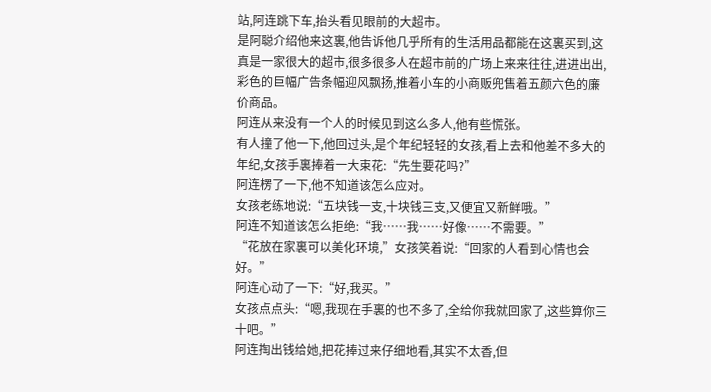站,阿连跳下车,抬头看见眼前的大超市。
是阿聪介绍他来这裏,他告诉他几乎所有的生活用品都能在这裏买到,这真是一家很大的超市,很多很多人在超市前的广场上来来往往,进进出出,彩色的巨幅广告条幅迎风飘扬,推着小车的小商贩兜售着五颜六色的廉价商品。
阿连从来没有一个人的时候见到这么多人,他有些慌张。
有人撞了他一下,他回过头,是个年纪轻轻的女孩,看上去和他差不多大的年纪,女孩手裏捧着一大束花:“先生要花吗?”
阿连楞了一下,他不知道该怎么应对。
女孩老练地说:“五块钱一支,十块钱三支,又便宜又新鲜哦。”
阿连不知道该怎么拒绝:“我……我……好像……不需要。”
“花放在家裏可以美化环境,”女孩笑着说:“回家的人看到心情也会好。”
阿连心动了一下:“好,我买。”
女孩点点头:“嗯,我现在手裏的也不多了,全给你我就回家了,这些算你三十吧。”
阿连掏出钱给她,把花捧过来仔细地看,其实不太香,但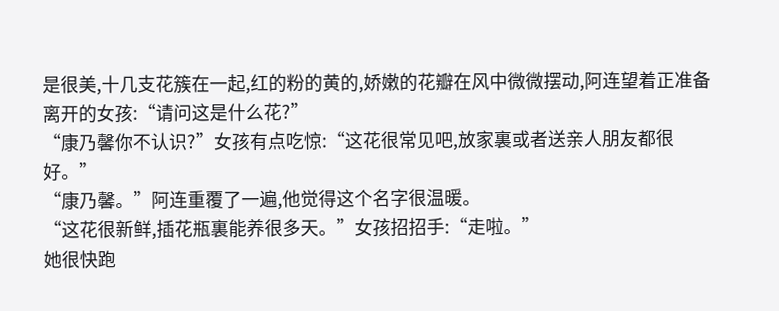是很美,十几支花簇在一起,红的粉的黄的,娇嫩的花瓣在风中微微摆动,阿连望着正准备离开的女孩:“请问这是什么花?”
“康乃馨你不认识?”女孩有点吃惊:“这花很常见吧,放家裏或者送亲人朋友都很好。”
“康乃馨。”阿连重覆了一遍,他觉得这个名字很温暖。
“这花很新鲜,插花瓶裏能养很多天。”女孩招招手:“走啦。”
她很快跑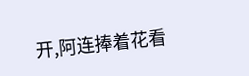开,阿连捧着花看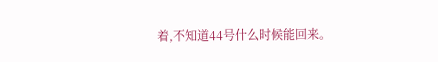着,不知道44号什么时候能回来。